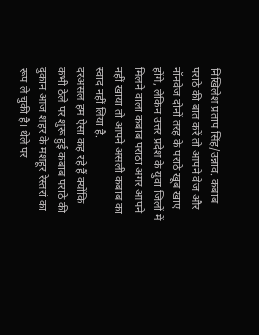निखिलेश प्रताप सिंह/उन्नाव. कबाब पराठे की बात करें तो आपने वेज और नॉनवेज दोनों तरह के पराठे खूब खाए होंगे, लेकिन उत्तर प्रदेश के युवा जिलों में मिलने वाला कबाब पराठा अगर आपने नहीं खाया तो आपने असली कबाब का स्वाद नहीं लिया है.
दरअसल हम ऐसा कह रहे हैं क्योंकि कभी ठेले पर शुरू हुई कबाब पराठे की दुकान आज शहर के मशहूर रेस्तरां का रूप ले चुकी है। थेले पर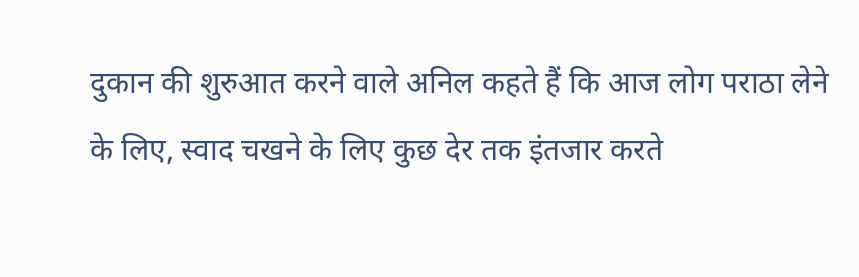दुकान की शुरुआत करने वाले अनिल कहते हैं कि आज लोग पराठा लेने के लिए, स्वाद चखने के लिए कुछ देर तक इंतजार करते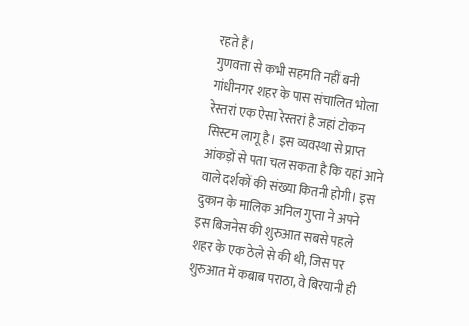रहते हैं।
गुणवत्ता से कभी सहमति नहीं बनी
गांधीनगर शहर के पास संचालित भोला रेस्तरां एक ऐसा रेस्तरां है जहां टोकन सिस्टम लागू है। इस व्यवस्था से प्राप्त आंकड़ों से पता चल सकता है कि यहां आने वाले दर्शकों की संख्या कितनी होगी। इस दुकान के मालिक अनिल गुप्ता ने अपने इस बिजनेस की शुरुआत सबसे पहले शहर के एक ठेले से की थी, जिस पर शुरुआत में कबाब पराठा, वे बिरयानी ही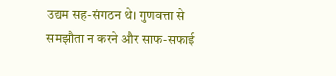उद्यम सह-संगठन थे। गुणवत्ता से समझौता न करने और साफ-सफाई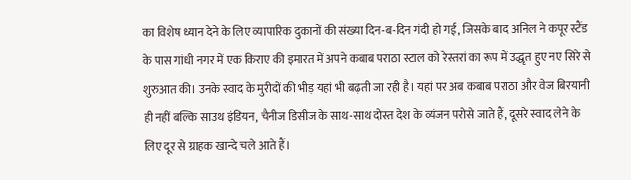का विशेष ध्यान देने के लिए व्यापारिक दुकानों की संख्या दिन-ब-दिन गंदी हो गई, जिसके बाद अनिल ने कपूर स्टैंड के पास गांधी नगर में एक किराए की इमारत में अपने कबाब पराठा स्टाल को रेस्तरां का रूप में उद्धृत हुए नए सिरे से शुरुआत की। उनके स्वाद के मुरीदों की भीड़ यहां भी बढ़ती जा रही है। यहां पर अब कबाब पराठा और वेज बिरयानी ही नहीं बल्कि साउथ इंडियन, चैनीज डिसीज के साथ-साथ दोस्त देश के व्यंजन परोसे जाते हैं, दूसरे स्वाद लेने के लिए दूर से ग्राहक खान्दे चले आते हैं।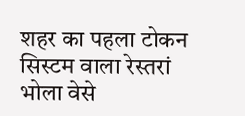शहर का पहला टोकन सिस्टम वाला रेस्तरां
भोला वेसे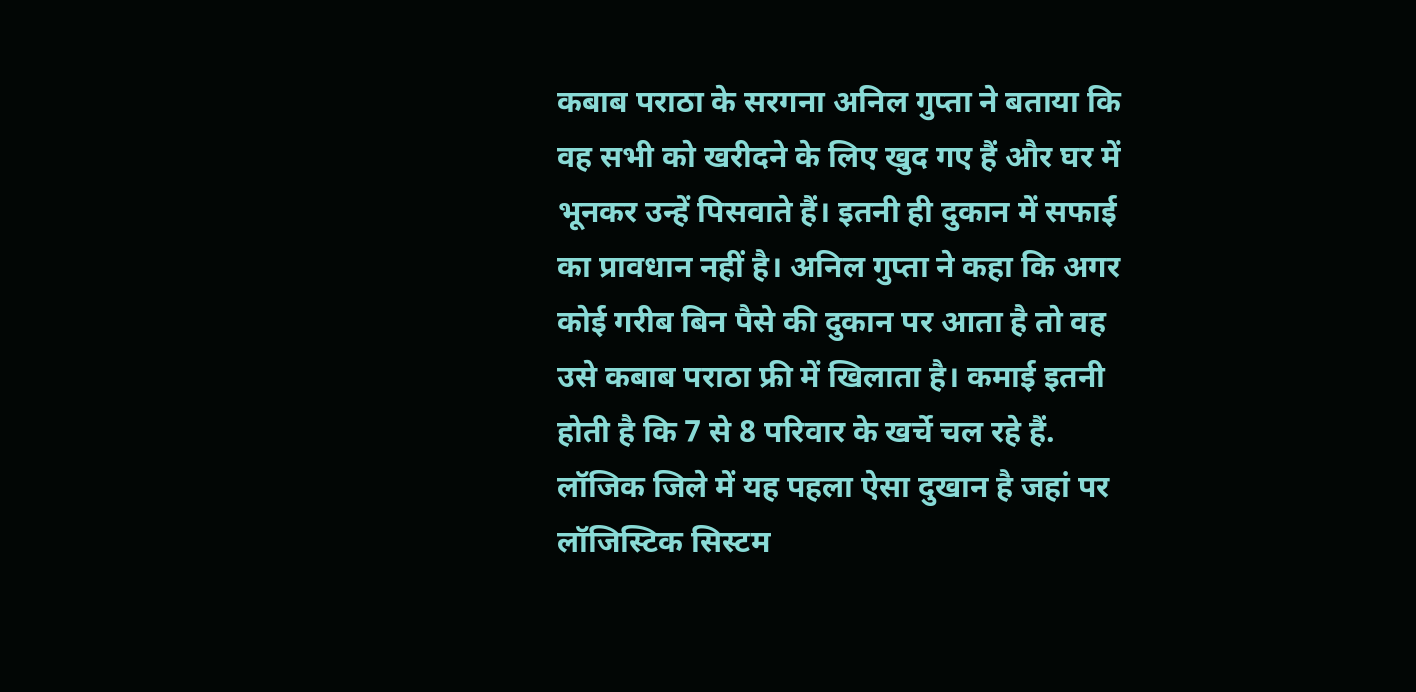कबाब पराठा के सरगना अनिल गुप्ता ने बताया कि वह सभी को खरीदने के लिए खुद गए हैं और घर में भूनकर उन्हें पिसवाते हैं। इतनी ही दुकान में सफाई का प्रावधान नहीं है। अनिल गुप्ता ने कहा कि अगर कोई गरीब बिन पैसे की दुकान पर आता है तो वह उसे कबाब पराठा फ्री में खिलाता है। कमाई इतनी होती है कि 7 से 8 परिवार के खर्चे चल रहे हैं. लॉजिक जिले में यह पहला ऐसा दुखान है जहां पर लॉजिस्टिक सिस्टम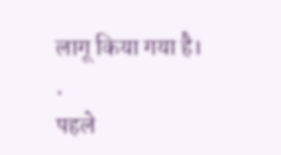लागू किया गया है।
.
पहले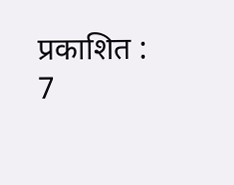प्रकाशित : 7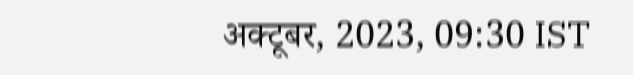अक्टूबर, 2023, 09:30 IST